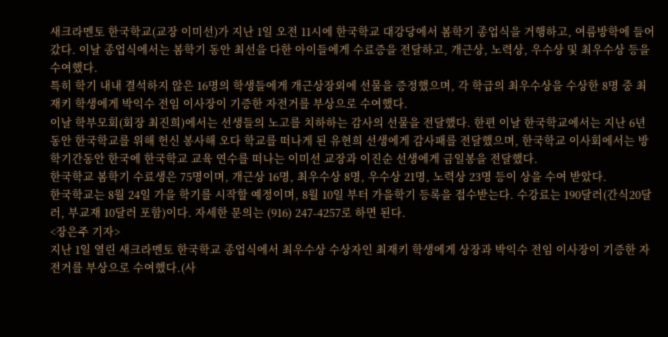새크라멘토 한국학교(교장 이미선)가 지난 1일 오전 11시에 한국학교 대강당에서 봄학기 종업식을 거행하고, 여름방학에 들어갔다. 이날 종업식에서는 봄학기 동안 최선을 다한 아이들에게 수료증을 전달하고, 개근상, 노력상, 우수상 및 최우수상 등을 수여했다.
특히 학기 내내 결석하지 않은 16명의 학생들에게 개근상장외에 선물을 증정했으며, 각 학급의 최우수상을 수상한 8명 중 최재키 학생에게 박익수 전임 이사장이 기증한 자전거를 부상으로 수여했다.
이날 학부모회(회장 최진희)에서는 선생들의 노고를 치하하는 감사의 선물을 전달했다. 한편 이날 한국학교에서는 지난 6년동안 한국학교를 위해 헌신 봉사해 오다 학교를 떠나게 된 유현희 선생에게 감사패를 전달했으며, 한국학교 이사회에서는 방학기간동안 한국에 한국학교 교육 연수를 떠나는 이미선 교장과 이진순 선생에게 금일봉을 전달했다.
한국학교 봄학기 수료생은 75명이며, 개근상 16명, 최우수상 8명, 우수상 21명, 노력상 23명 등이 상을 수여 받았다.
한국학교는 8월 24일 가을 학기를 시작할 예정이며, 8월 10일 부터 가을학기 등록을 접수받는다. 수강료는 190달러(간식20달러, 부교재 10달러 포함)이다. 자세한 문의는 (916) 247-4257로 하면 된다.
<장은주 기자>
지난 1일 열린 새크라멘토 한국학교 종업식에서 최우수상 수상자인 최재키 학생에게 상장과 박익수 전임 이사장이 기증한 자전거를 부상으로 수여했다.(사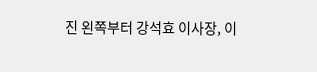진 왼쪽부터 강석효 이사장, 이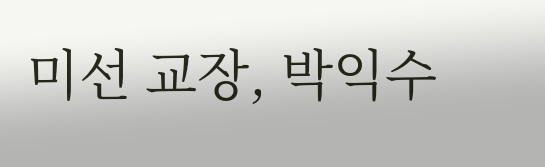미선 교장, 박익수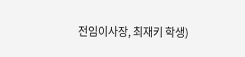전임이사장, 최재키 학생)